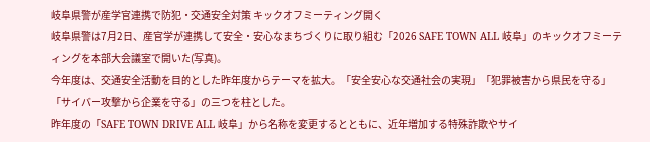岐阜県警が産学官連携で防犯・交通安全対策 キックオフミーティング開く
岐阜県警は7月2日、産官学が連携して安全・安心なまちづくりに取り組む「2026 SAFE TOWN ALL 岐阜」のキックオフミーティングを本部大会議室で開いた(写真)。
今年度は、交通安全活動を目的とした昨年度からテーマを拡大。「安全安心な交通社会の実現」「犯罪被害から県民を守る」「サイバー攻撃から企業を守る」の三つを柱とした。
昨年度の「SAFE TOWN DRIVE ALL 岐阜」から名称を変更するとともに、近年増加する特殊詐欺やサイ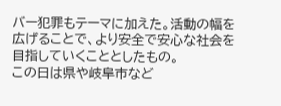バー犯罪もテーマに加えた。活動の幅を広げることで、より安全で安心な社会を目指していくこととしたもの。
この日は県や岐阜市など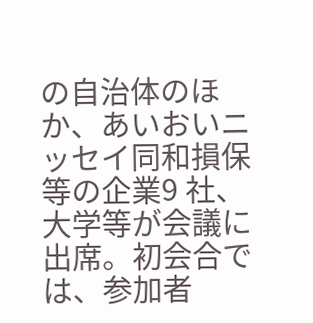の自治体のほか、あいおいニッセイ同和損保等の企業9 社、大学等が会議に出席。初会合では、参加者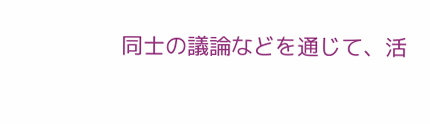同士の議論などを通じて、活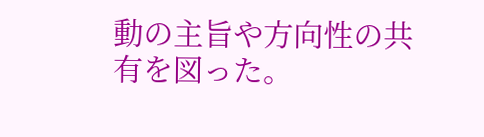動の主旨や方向性の共有を図った。